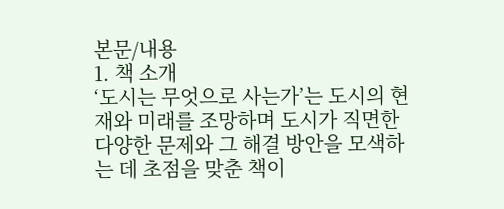본문/내용
1. 책 소개
‘도시는 무엇으로 사는가’는 도시의 현재와 미래를 조망하며 도시가 직면한 다양한 문제와 그 해결 방안을 모색하는 데 초점을 맞춘 책이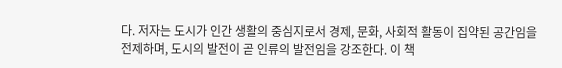다. 저자는 도시가 인간 생활의 중심지로서 경제, 문화, 사회적 활동이 집약된 공간임을 전제하며, 도시의 발전이 곧 인류의 발전임을 강조한다. 이 책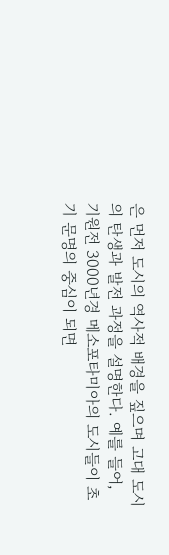은 먼저 도시의 역사적 배경을 짚으며 고대 도시의 탄생과 발전 과정을 설명한다. 예를 들어, 기원전 3000년경 메소포타미아의 도시들이 초기 문명의 중심이 되면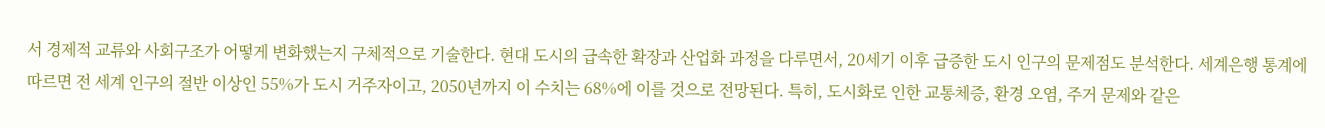서 경제적 교류와 사회구조가 어떻게 변화했는지 구체적으로 기술한다. 현대 도시의 급속한 확장과 산업화 과정을 다루면서, 20세기 이후 급증한 도시 인구의 문제점도 분석한다. 세계은행 통계에 따르면 전 세계 인구의 절반 이상인 55%가 도시 거주자이고, 2050년까지 이 수치는 68%에 이를 것으로 전망된다. 특히, 도시화로 인한 교통체증, 환경 오염, 주거 문제와 같은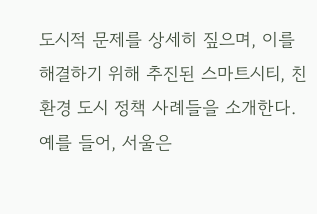도시적 문제를 상세히 짚으며, 이를 해결하기 위해 추진된 스마트시티, 친환경 도시 정책 사례들을 소개한다. 예를 들어, 서울은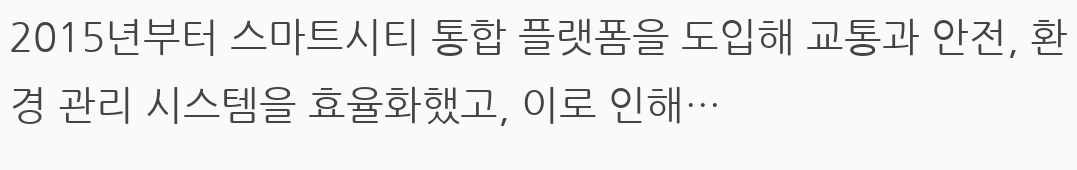2015년부터 스마트시티 통합 플랫폼을 도입해 교통과 안전, 환경 관리 시스템을 효율화했고, 이로 인해…